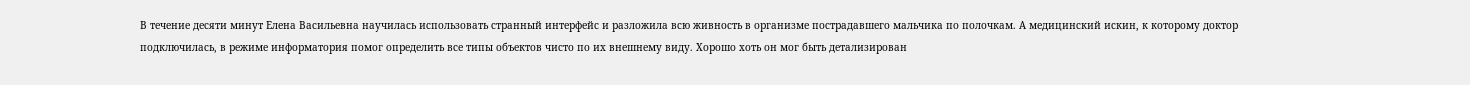В течение десяти минут Елена Васильевна научилась использовать странный интерфейс и разложила всю живность в организме пострадавшего мальчика по полочкам. А медицинский искин, к которому доктор подключилась, в режиме информатория помог определить все типы объектов чисто по их внешнему виду. Хорошо хоть он мог быть детализирован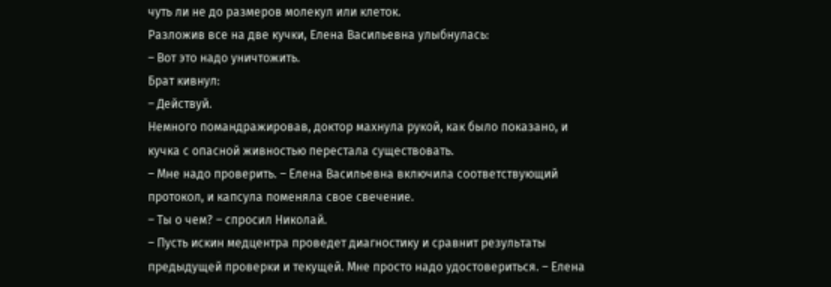чуть ли не до размеров молекул или клеток.
Разложив все на две кучки, Елена Васильевна улыбнулась:
– Вот это надо уничтожить.
Брат кивнул:
– Действуй.
Немного помандражировав, доктор махнула рукой, как было показано, и кучка с опасной живностью перестала существовать.
– Мне надо проверить. – Елена Васильевна включила соответствующий протокол, и капсула поменяла свое свечение.
– Ты о чем? – спросил Николай.
– Пусть искин медцентра проведет диагностику и сравнит результаты предыдущей проверки и текущей. Мне просто надо удостовериться. – Елена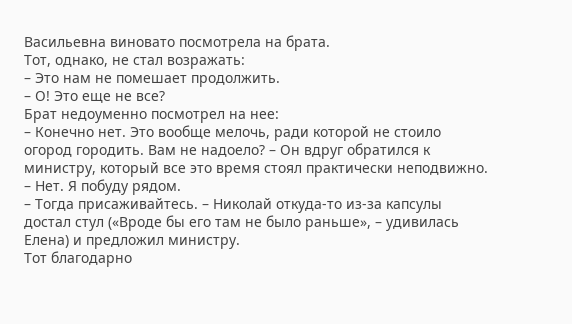Васильевна виновато посмотрела на брата.
Тот, однако, не стал возражать:
– Это нам не помешает продолжить.
– О! Это еще не все?
Брат недоуменно посмотрел на нее:
– Конечно нет. Это вообще мелочь, ради которой не стоило огород городить. Вам не надоело? – Он вдруг обратился к министру, который все это время стоял практически неподвижно.
– Нет. Я побуду рядом.
– Тогда присаживайтесь. – Николай откуда-то из-за капсулы достал стул («Вроде бы его там не было раньше», – удивилась Елена) и предложил министру.
Тот благодарно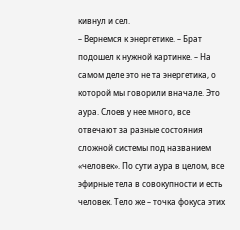кивнул и сел.
– Вернемся к энергетике. – Брат подошел к нужной картинке. – На самом деле это не та энергетика, о которой мы говорили вначале. Это аура. Слоев у нее много, все отвечают за разные состояния сложной системы под названием «человек». По сути аура в целом, все эфирные тела в совокупности и есть человек. Тело же – точка фокуса этих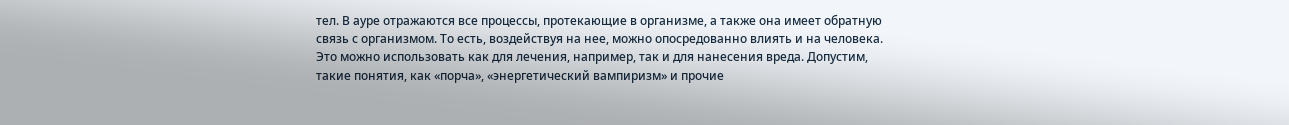тел. В ауре отражаются все процессы, протекающие в организме, а также она имеет обратную связь с организмом. То есть, воздействуя на нее, можно опосредованно влиять и на человека. Это можно использовать как для лечения, например, так и для нанесения вреда. Допустим, такие понятия, как «порча», «энергетический вампиризм» и прочие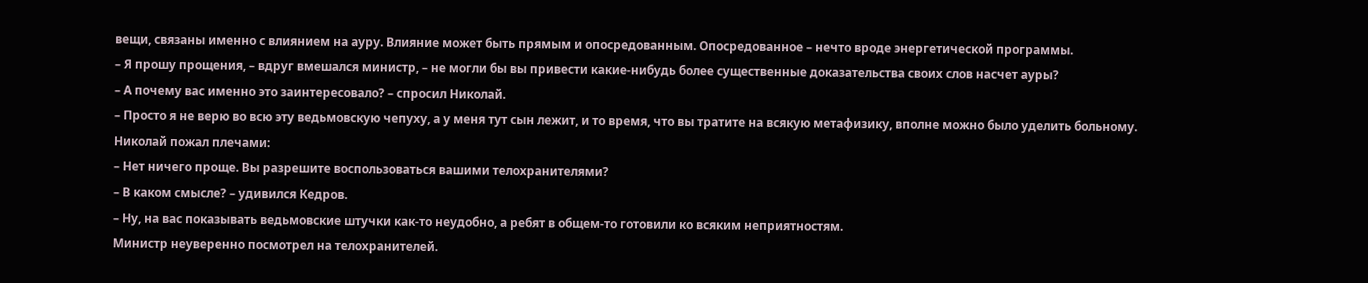вещи, связаны именно с влиянием на ауру. Влияние может быть прямым и опосредованным. Опосредованное – нечто вроде энергетической программы.
– Я прошу прощения, – вдруг вмешался министр, – не могли бы вы привести какие-нибудь более существенные доказательства своих слов насчет ауры?
– А почему вас именно это заинтересовало? – спросил Николай.
– Просто я не верю во всю эту ведьмовскую чепуху, а у меня тут сын лежит, и то время, что вы тратите на всякую метафизику, вполне можно было уделить больному.
Николай пожал плечами:
– Нет ничего проще. Вы разрешите воспользоваться вашими телохранителями?
– В каком смысле? – удивился Кедров.
– Ну, на вас показывать ведьмовские штучки как-то неудобно, а ребят в общем-то готовили ко всяким неприятностям.
Министр неуверенно посмотрел на телохранителей.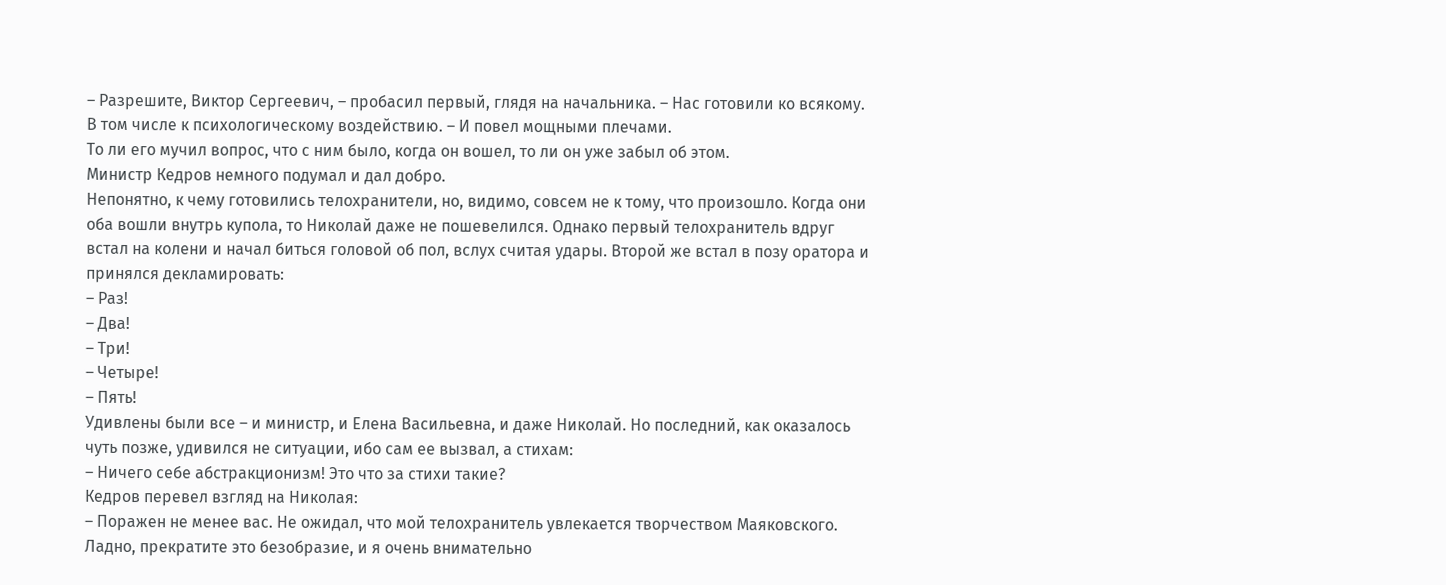– Разрешите, Виктор Сергеевич, – пробасил первый, глядя на начальника. – Нас готовили ко всякому. В том числе к психологическому воздействию. – И повел мощными плечами.
То ли его мучил вопрос, что с ним было, когда он вошел, то ли он уже забыл об этом.
Министр Кедров немного подумал и дал добро.
Непонятно, к чему готовились телохранители, но, видимо, совсем не к тому, что произошло. Когда они оба вошли внутрь купола, то Николай даже не пошевелился. Однако первый телохранитель вдруг встал на колени и начал биться головой об пол, вслух считая удары. Второй же встал в позу оратора и принялся декламировать:
– Раз!
– Два!
– Три!
– Четыре!
– Пять!
Удивлены были все – и министр, и Елена Васильевна, и даже Николай. Но последний, как оказалось чуть позже, удивился не ситуации, ибо сам ее вызвал, а стихам:
– Ничего себе абстракционизм! Это что за стихи такие?
Кедров перевел взгляд на Николая:
– Поражен не менее вас. Не ожидал, что мой телохранитель увлекается творчеством Маяковского. Ладно, прекратите это безобразие, и я очень внимательно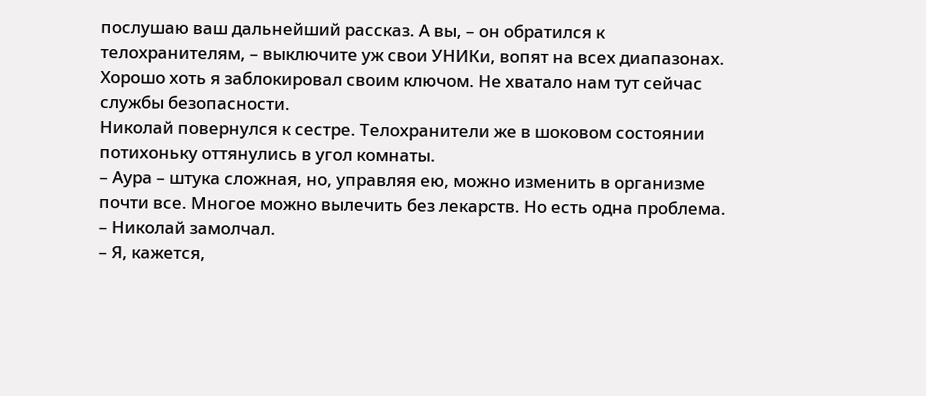послушаю ваш дальнейший рассказ. А вы, – он обратился к телохранителям, – выключите уж свои УНИКи, вопят на всех диапазонах. Хорошо хоть я заблокировал своим ключом. Не хватало нам тут сейчас службы безопасности.
Николай повернулся к сестре. Телохранители же в шоковом состоянии потихоньку оттянулись в угол комнаты.
– Аура – штука сложная, но, управляя ею, можно изменить в организме почти все. Многое можно вылечить без лекарств. Но есть одна проблема. – Николай замолчал.
– Я, кажется,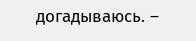догадываюсь. –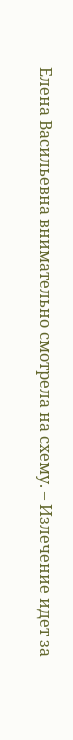Елена Васильевна внимательно смотрела на схему. – Излечение идет за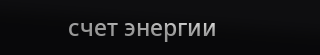счет энергии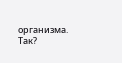организма. Так?